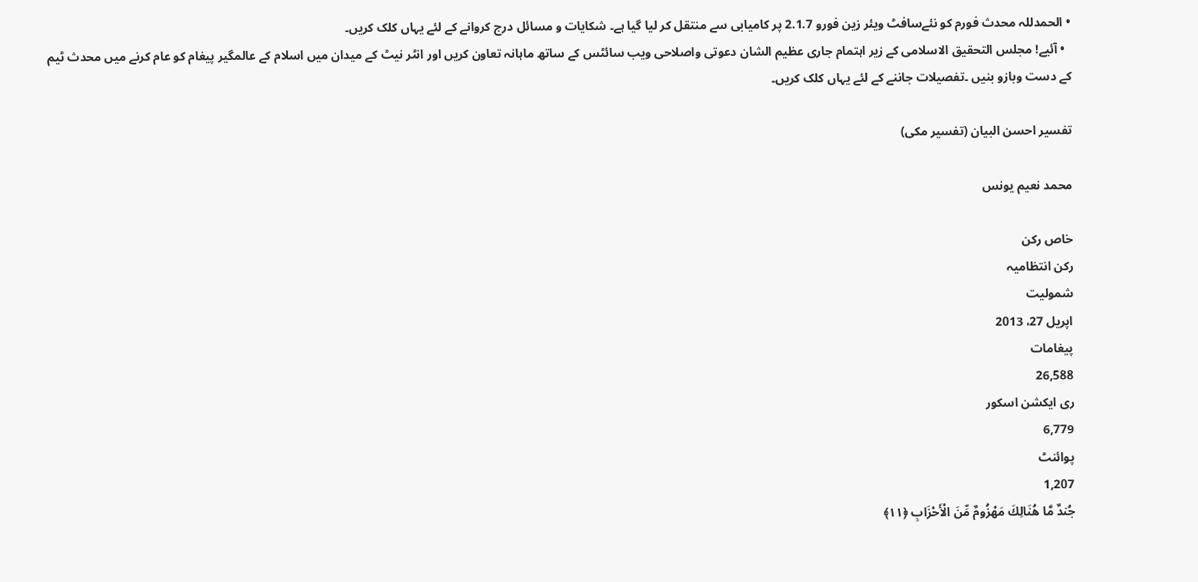• الحمدللہ محدث فورم کو نئےسافٹ ویئر زین فورو 2.1.7 پر کامیابی سے منتقل کر لیا گیا ہے۔ شکایات و مسائل درج کروانے کے لئے یہاں کلک کریں۔
  • آئیے! مجلس التحقیق الاسلامی کے زیر اہتمام جاری عظیم الشان دعوتی واصلاحی ویب سائٹس کے ساتھ ماہانہ تعاون کریں اور انٹر نیٹ کے میدان میں اسلام کے عالمگیر پیغام کو عام کرنے میں محدث ٹیم کے دست وبازو بنیں ۔تفصیلات جاننے کے لئے یہاں کلک کریں۔

تفسیر احسن البیان (تفسیر مکی)

محمد نعیم یونس

خاص رکن
رکن انتظامیہ
شمولیت
اپریل 27، 2013
پیغامات
26,588
ری ایکشن اسکور
6,779
پوائنٹ
1,207
جُندٌ مَّا هُنَالِكَ مَهْزُومٌ مِّنَ الْأَحْزَابِ ﴿١١﴾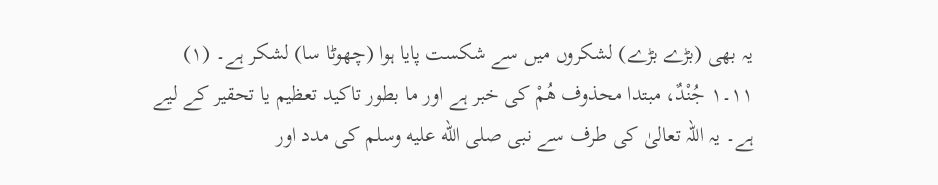یہ بھی (بڑے بڑے) لشکروں میں سے شکست پایا ہوا (چھوٹا سا) لشکر ہے۔ (١)
١١۔١ جُنْدٌ، مبتدا محذوف هُمْ کی خبر ہے اور ما بطور تاکید تعظیم یا تحقیر کے لیے ہے۔ یہ اللہ تعالیٰ کی طرف سے نبی صلى الله عليه وسلم کی مدد اور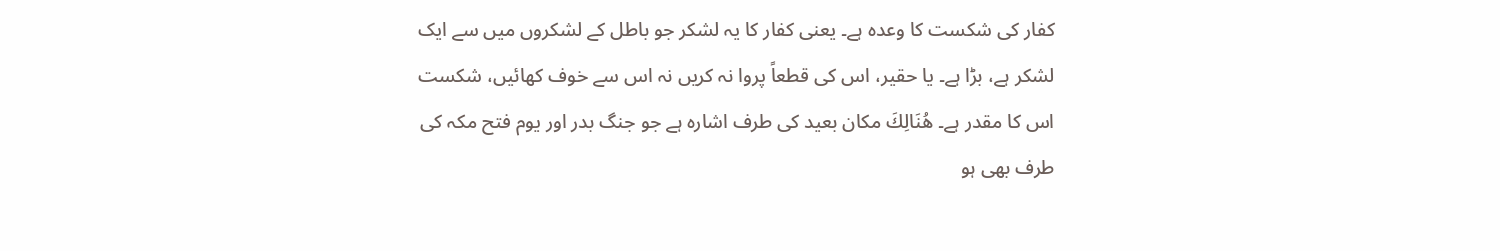کفار کی شکست کا وعدہ ہے۔ یعنی کفار کا یہ لشکر جو باطل کے لشکروں میں سے ایک لشکر ہے، بڑا ہے۔ یا حقیر، اس کی قطعاً پروا نہ کریں نہ اس سے خوف کھائیں، شکست اس کا مقدر ہے۔ هُنَالِكَ مکان بعید کی طرف اشارہ ہے جو جنگ بدر اور یوم فتح مکہ کی طرف بھی ہو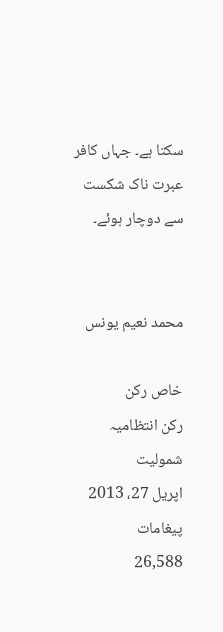سکتا ہے۔ جہاں کافر عبرت ناک شکست سے دوچار ہوئے۔


محمد نعیم یونس

خاص رکن
رکن انتظامیہ
شمولیت
اپریل 27، 2013
پیغامات
26,588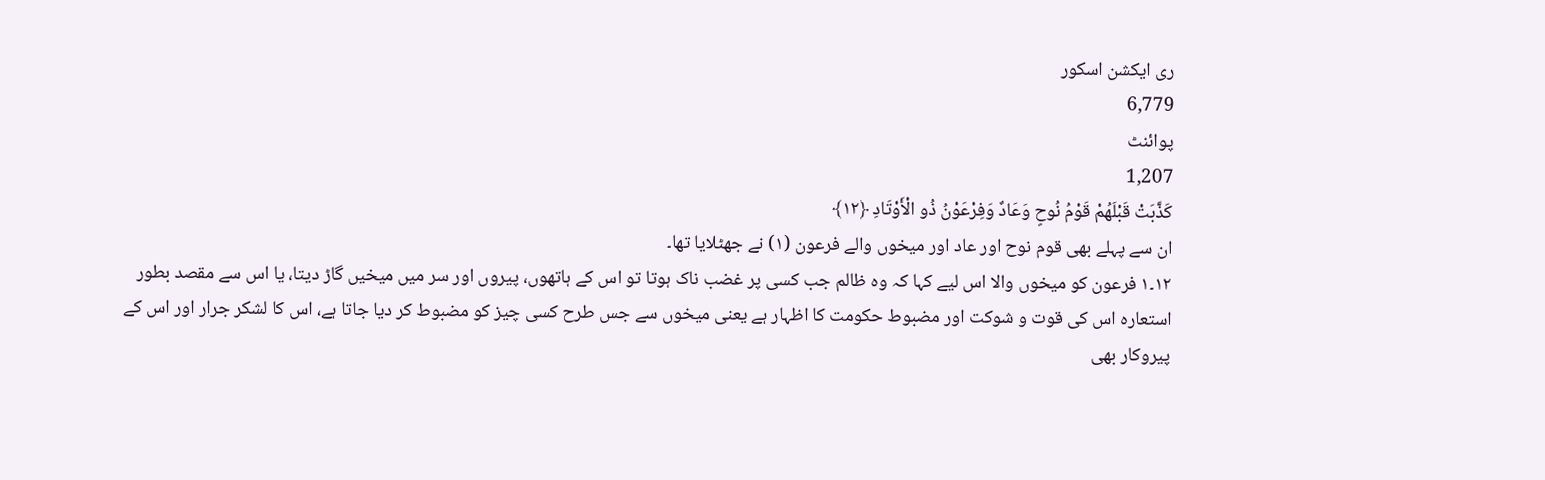ری ایکشن اسکور
6,779
پوائنٹ
1,207
كَذَّبَتْ قَبْلَهُمْ قَوْمُ نُوحٍ وَعَادٌ وَفِرْ‌عَوْنُ ذُو الْأَوْتَادِ ﴿١٢﴾
ان سے پہلے بھی قوم نوح اور عاد اور میخوں والے فرعون (١) نے جھٹلایا تھا۔
١٢۔١ فرعون کو میخوں والا اس لیے کہا کہ وہ ظالم جب کسی پر غضب ناک ہوتا تو اس کے ہاتھوں، پیروں اور سر میں میخیں گاڑ دیتا، یا اس سے مقصد بطور استعارہ اس کی قوت و شوکت اور مضبوط حکومت کا اظہار ہے یعنی میخوں سے جس طرح کسی چیز کو مضبوط کر دیا جاتا ہے، اس کا لشکر جرار اور اس کے پیروکار بھی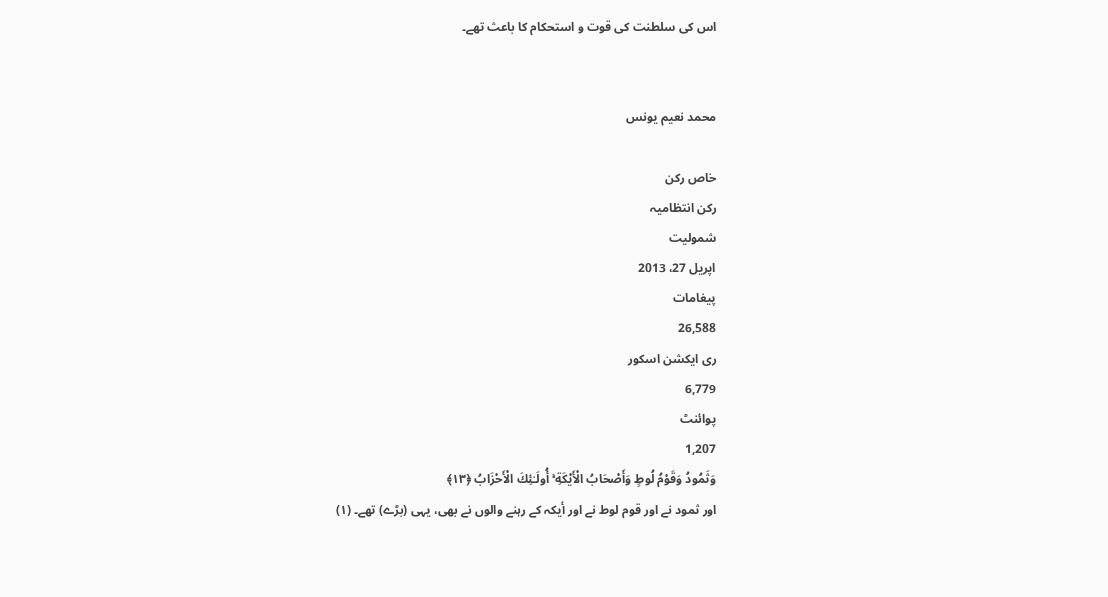اس کی سلطنت کی قوت و استحکام کا باعث تھے۔


محمد نعیم یونس

خاص رکن
رکن انتظامیہ
شمولیت
اپریل 27، 2013
پیغامات
26,588
ری ایکشن اسکور
6,779
پوائنٹ
1,207
وَثَمُودُ وَقَوْمُ لُوطٍ وَأَصْحَابُ الْأَيْكَةِ ۚ أُولَـٰئِكَ الْأَحْزَابُ ﴿١٣﴾
اور ثمود نے اور قوم لوط نے اور أیکہ کے رہنے والوں نے بھی، یہی (بڑے) تھے۔ (١)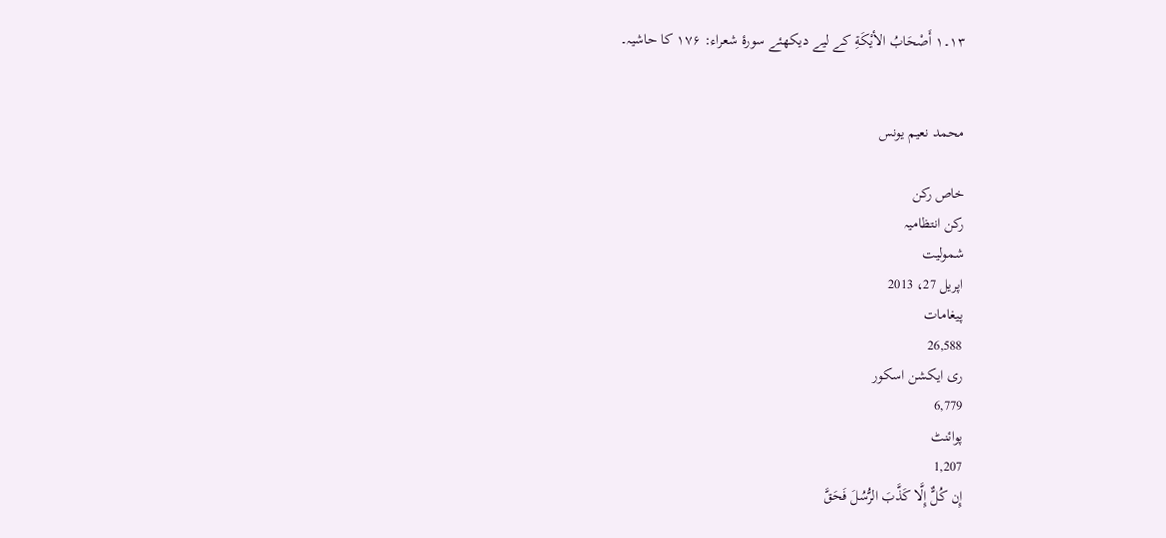١٣۔١ أَصْحَابُ الأيْكَةِ کے لیے دیکھئے سورۂ شعراء: ۱۷۶ کا حاشیہ۔


محمد نعیم یونس

خاص رکن
رکن انتظامیہ
شمولیت
اپریل 27، 2013
پیغامات
26,588
ری ایکشن اسکور
6,779
پوائنٹ
1,207
إِن كُلٌّ إِلَّا كَذَّبَ الرُّ‌سُلَ فَحَقَّ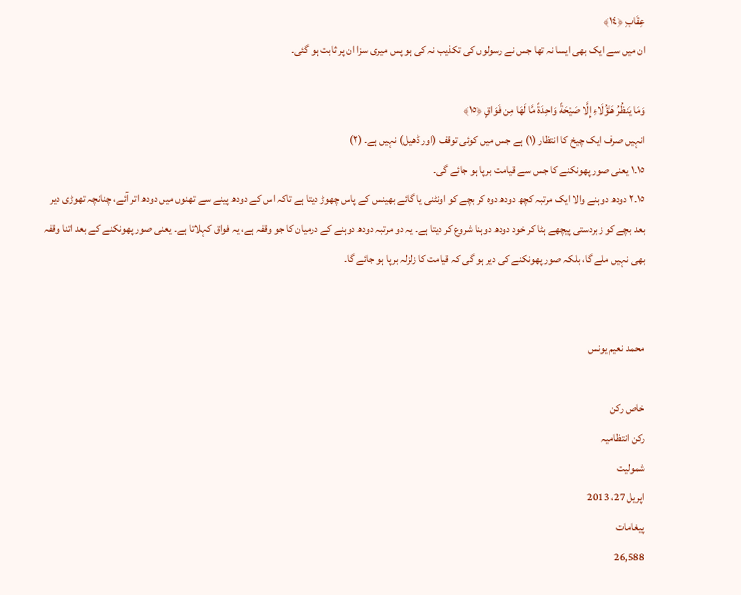عِقَابِ ﴿١٤﴾
ان میں سے ایک بھی ایسا نہ تھا جس نے رسولوں کی تکذیب نہ کی ہو پس میری سزا ان پر ثابت ہو گئی۔

وَمَا يَنظُرُ‌ هَـٰؤُلَاءِ إِلَّا صَيْحَةً وَاحِدَةً مَّا لَهَا مِن فَوَاقٍ ﴿١٥﴾
انہیں صرف ایک چیخ کا انتظار (١) ہے جس میں کوئی توقف (اور ڈھیل) نہیں ہے۔ (٢)
١٥۔١ یعنی صور پھونکنے کا جس سے قیامت برپا ہو جائے گی۔
١٥۔٢ دودھ دوہنے والا ایک مرتبہ کچھ دودھ دوہ کر بچے کو اونٹنی یا گائے بھینس کے پاس چھوڑ دیتا ہے تاکہ اس کے دودھ پینے سے تھنوں میں دودھ اتر آئے، چنانچہ تھوڑی دیر بعد بچے کو زبردستی پیچھے ہٹا کر خود دودھ دوہنا شروع کر دیتا ہے۔ یہ دو مرتبہ دودھ دوہنے کے درمیان کا جو وقفہ ہے، یہ فواق کہلاتا ہے۔ یعنی صور پھونکنے کے بعد اتنا وقفہ بھی نہیں ملے گا، بلکہ صور پھونکنے کی دیر ہو گی کہ قیامت کا زلزلہ برپا ہو جائے گا۔


محمد نعیم یونس

خاص رکن
رکن انتظامیہ
شمولیت
اپریل 27، 2013
پیغامات
26,588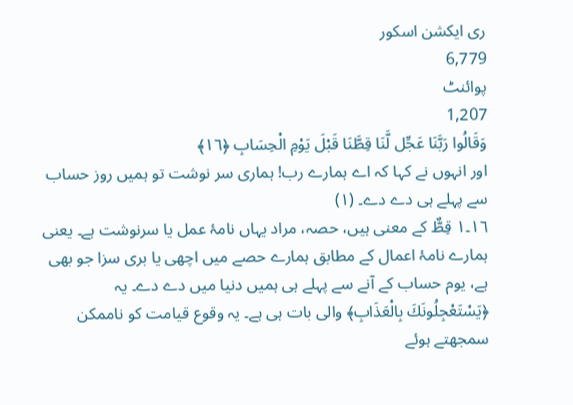ری ایکشن اسکور
6,779
پوائنٹ
1,207
وَقَالُوا رَ‌بَّنَا عَجِّل لَّنَا قِطَّنَا قَبْلَ يَوْمِ الْحِسَابِ ﴿١٦﴾
اور انہوں نے کہا کہ اے ہمارے رب! ہماری سر نوشت تو ہمیں روز حساب سے پہلے ہی دے دے۔ (١)
١٦۔١ قِطٌّ کے معنی ہیں، حصہ، مراد یہاں نامۂ عمل یا سرنوشت ہے۔ یعنی ہمارے نامۂ اعمال کے مطابق ہمارے حصے میں اچھی یا بری سزا جو بھی ہے، یوم حساب کے آنے سے پہلے ہی ہمیں دنیا میں دے دے۔ یہ ﴿يَسْتَعْجِلُونَكَ بِالْعَذَابِ﴾ والی بات ہی ہے۔ یہ وقوع قیامت کو ناممکن سمجھتے ہوئے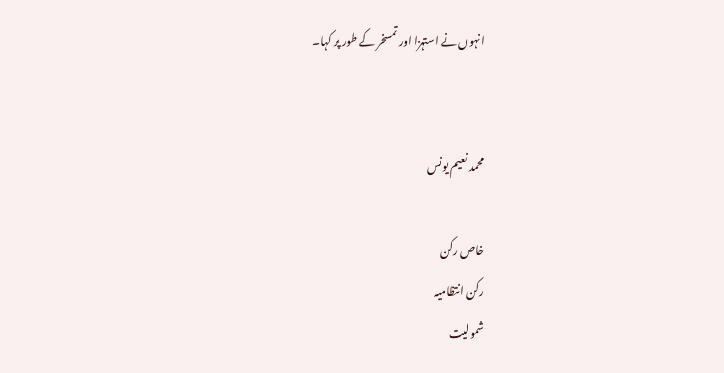انہوں نے استہزا اور تمسخر کے طور پر کہا۔


محمد نعیم یونس

خاص رکن
رکن انتظامیہ
شمولیت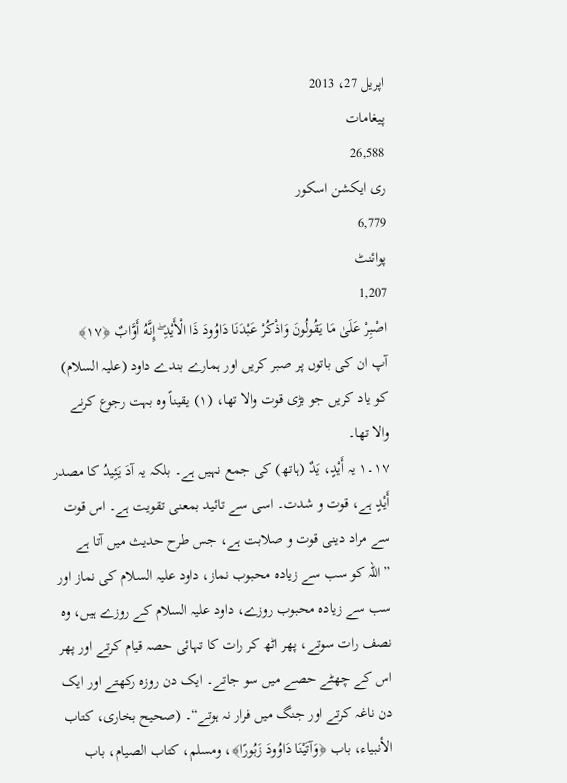اپریل 27، 2013
پیغامات
26,588
ری ایکشن اسکور
6,779
پوائنٹ
1,207
اصْبِرْ‌ عَلَىٰ مَا يَقُولُونَ وَاذْكُرْ‌ عَبْدَنَا دَاوُودَ ذَا الْأَيْدِ ۖ إِنَّهُ أَوَّابٌ ﴿١٧﴾
آپ ان کی باتوں پر صبر کریں اور ہمارے بندے داود (علیہ السلام) کو یاد کریں جو بڑی قوت والا تھا، (١) یقیناً وہ بہت رجوع کرنے والا تھا۔
١٧۔١ یہ أَيْدٍ، يَدٌ (ہاتھ) کی جمع نہیں ہے۔ بلکہ یہ آدَ يَئِيدُ کا مصدر أَيْدٍ ہے، قوت و شدت۔ اسی سے تائید بمعنی تقویت ہے۔ اس قوت سے مراد دینی قوت و صلابت ہے، جس طرح حدیث میں آتا ہے ”اللہ کو سب سے زیادہ محبوب نماز، داود عليہ السلام کی نماز اور سب سے زیادہ محبوب روزے، داود عليہ السلام کے روزے ہیں، وہ نصف رات سوتے، پھر اٹھ کر رات کا تہائی حصہ قیام کرتے اور پھر اس کے چھٹے حصے میں سو جاتے۔ ایک دن روزہ رکھتے اور ایک دن ناغہ کرتے اور جنگ میں فرار نہ ہوتے“۔ (صحيح بخاری، كتاب الأنبياء، باب ﴿وَآتَيْنَا دَاوُودَ زَبُورًا﴾، ومسلم، كتاب الصيام، باب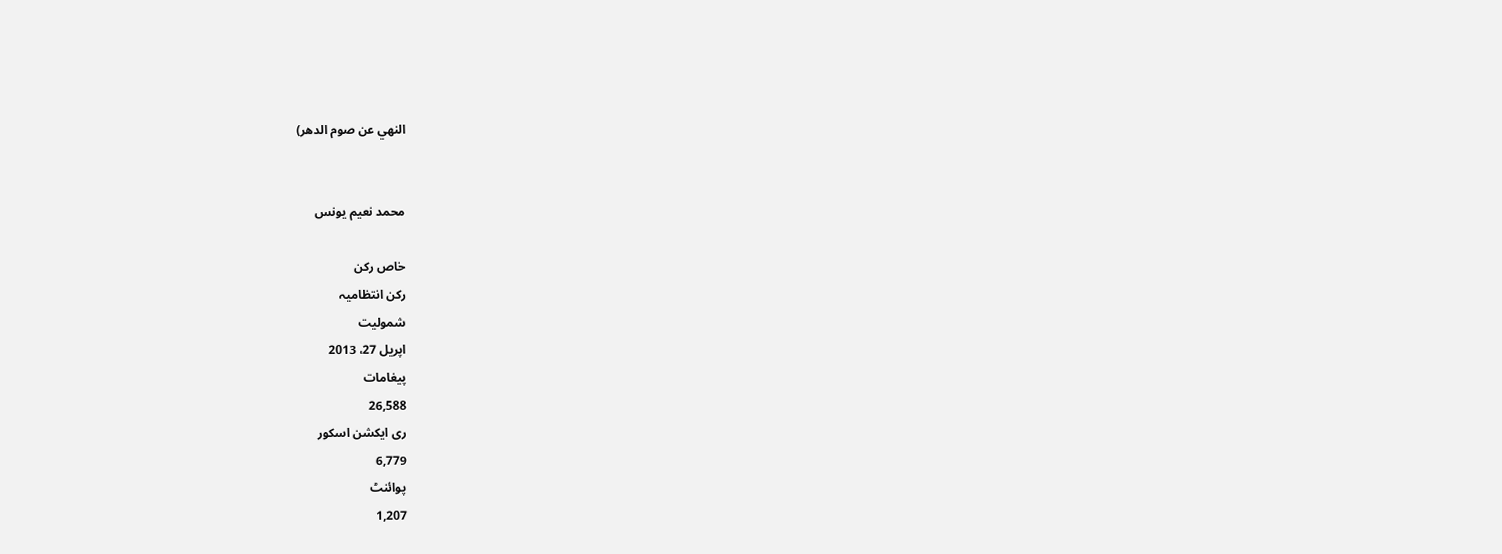النهي عن صوم الدهر)


محمد نعیم یونس

خاص رکن
رکن انتظامیہ
شمولیت
اپریل 27، 2013
پیغامات
26,588
ری ایکشن اسکور
6,779
پوائنٹ
1,207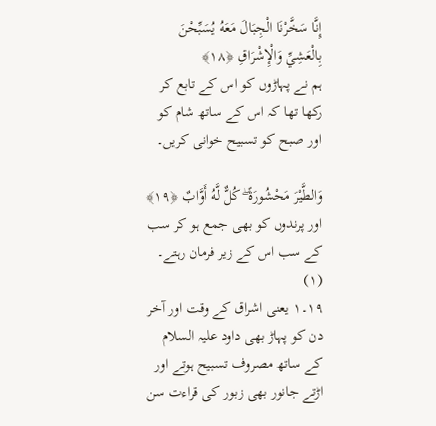إِنَّا سَخَّرْ‌نَا الْجِبَالَ مَعَهُ يُسَبِّحْنَ بِالْعَشِيِّ وَالْإِشْرَ‌اقِ ﴿١٨﴾
ہم نے پہاڑوں کو اس کے تابع کر رکھا تھا کہ اس کے ساتھ شام کو اور صبح کو تسبیح خوانی کریں۔

وَالطَّيْرَ‌ مَحْشُورَ‌ةً ۖ كُلٌّ لَّهُ أَوَّابٌ ﴿١٩﴾
اور پرندوں کو بھی جمع ہو کر سب کے سب اس کے زیر فرمان رہتے۔ (١)
١٩۔١ یعنی اشراق کے وقت اور آخر دن کو پہاڑ بھی داود عليہ السلام کے ساتھ مصروف تسبیح ہوتے اور اڑتے جانور بھی زبور کی قراءت سن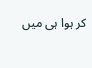کر ہوا ہی میں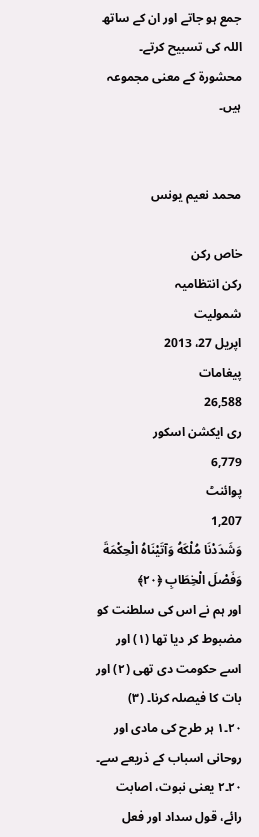جمع ہو جاتے اور ان کے ساتھ اللہ کی تسبیح کرتے۔ محشورۃ کے معنی مجموعہ ہیں۔


محمد نعیم یونس

خاص رکن
رکن انتظامیہ
شمولیت
اپریل 27، 2013
پیغامات
26,588
ری ایکشن اسکور
6,779
پوائنٹ
1,207
وَشَدَدْنَا مُلْكَهُ وَآتَيْنَاهُ الْحِكْمَةَ وَفَصْلَ الْخِطَابِ ﴿٢٠﴾
اور ہم نے اس کی سلطنت کو مضبوط کر دیا تھا (١) اور اسے حکومت دی تھی (٢) اور بات کا فیصلہ کرنا۔ (٣)
٢٠۔١ ہر طرح کی مادی اور روحانی اسباب کے ذریعے سے۔
٢٠۔٢ یعنی نبوت، اصابت رائے، قول سداد اور فعل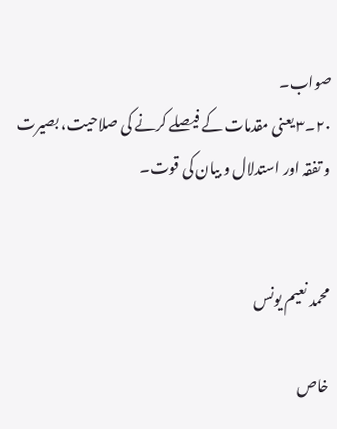صواب۔
٢٠۔٣ یعنی مقدمات کے فیصلے کرنے کی صلاحیت، بصیرت و تفقہ اور استدلال و بیان کی قوت۔


محمد نعیم یونس

خاص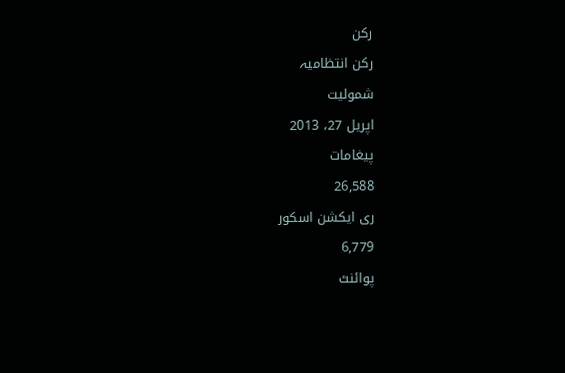رکن
رکن انتظامیہ
شمولیت
اپریل 27، 2013
پیغامات
26,588
ری ایکشن اسکور
6,779
پوائنٹ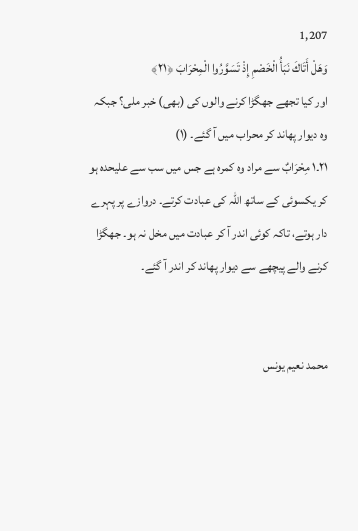1,207
وَهَلْ أَتَاكَ نَبَأُ الْخَصْمِ إِذْ تَسَوَّرُ‌وا الْمِحْرَ‌ابَ ﴿٢١﴾
اور کیا تجھے جھگڑا کرنے والوں کی (بھی) خبر ملی؟ جبکہ وہ دیوار پھاند کر محراب میں آ گئے۔ (١)
٢١۔١ مِحْرَابٌ سے مراد وہ کمرہ ہے جس میں سب سے علیحدہ ہو کر یکسوئی کے ساتھ اللہ کی عبادت کرتے۔ دروازے پر پہرے دار ہوتے، تاکہ کوئی اندر آ کر عبادت میں مخل نہ ہو۔ جھگڑا کرنے والے پیچھے سے دیوار پھاند کر اندر آ گئے۔


محمد نعیم یونس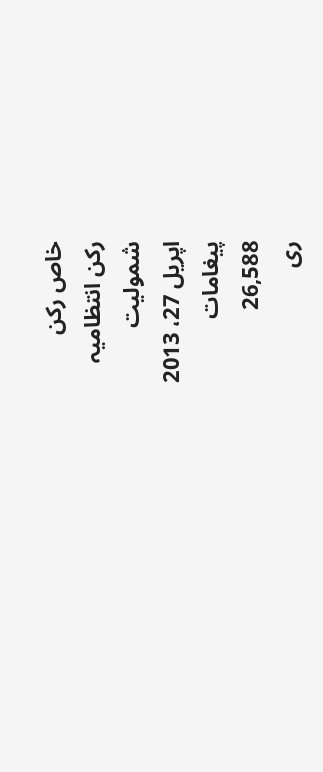خاص رکن
رکن انتظامیہ
شمولیت
اپریل 27، 2013
پیغامات
26,588
ری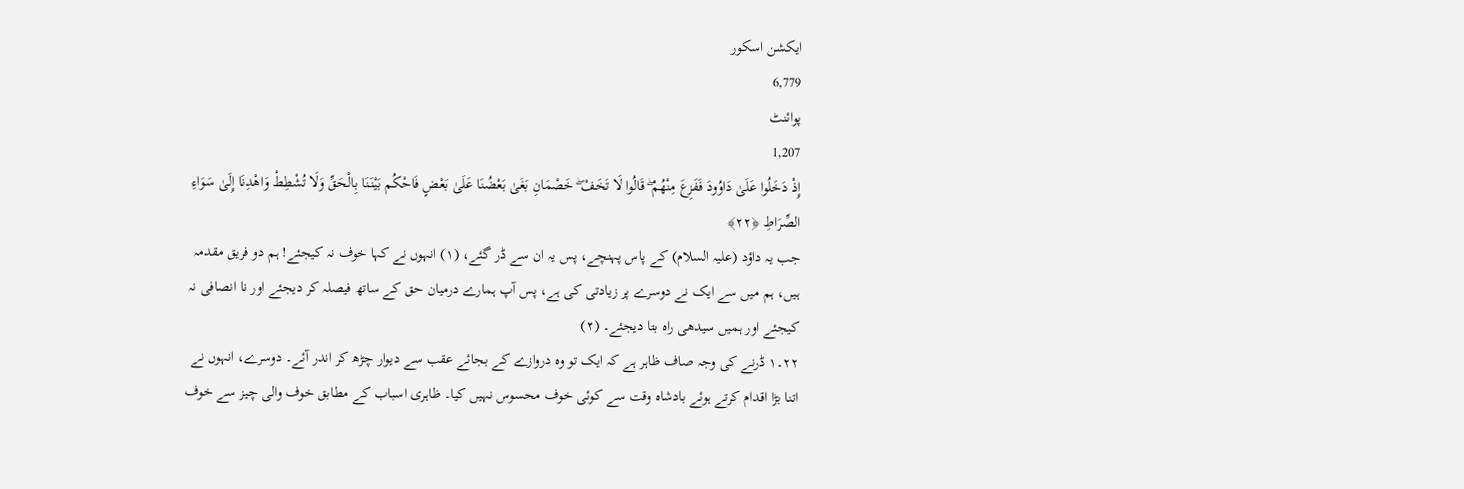ایکشن اسکور
6,779
پوائنٹ
1,207
إِذْ دَخَلُوا عَلَىٰ دَاوُودَ فَفَزِعَ مِنْهُمْ ۖ قَالُوا لَا تَخَفْ ۖ خَصْمَانِ بَغَىٰ بَعْضُنَا عَلَىٰ بَعْضٍ فَاحْكُم بَيْنَنَا بِالْحَقِّ وَلَا تُشْطِطْ وَاهْدِنَا إِلَىٰ سَوَاءِ الصِّرَ‌اطِ ﴿٢٢﴾
جب یہ داؤد (علیہ السلام) کے پاس پہنچے، پس یہ ان سے ڈر گئے، (١) انہوں نے کہا خوف نہ کیجئے! ہم دو فریق مقدمہ ہیں، ہم میں سے ایک نے دوسرے پر زیادتی کی ہے، پس آپ ہمارے درمیان حق کے ساتھ فیصلہ کر دیجئے اور نا انصافی نہ کیجئے اور ہمیں سیدھی راہ بتا دیجئے۔ (٢)
٢٢۔١ ڈرنے کی وجہ صاف ظاہر ہے کہ ایک تو وہ دروازے کے بجائے عقب سے دیوار چڑھ کر اندر آئے۔ دوسرے، انہوں نے اتنا بڑا اقدام کرتے ہوئے بادشاہ وقت سے کوئی خوف محسوس نہیں کیا۔ ظاہری اسباب کے مطابق خوف والی چیز سے خوف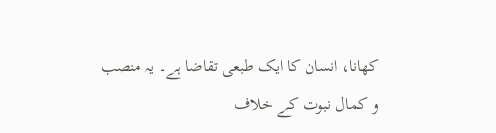کھانا، انسان کا ایک طبعی تقاضا ہے۔ یہ منصب و کمال نبوت کے خلاف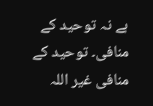ہے نہ توحید کے منافی۔ توحید کے منافی غیر اللہ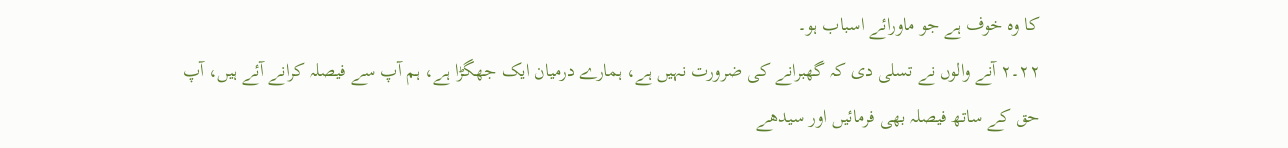کا وہ خوف ہے جو ماورائے اسباب ہو۔
٢٢۔٢ آنے والوں نے تسلی دی کہ گھبرانے کی ضرورت نہیں ہے، ہمارے درمیان ایک جھگڑا ہے، ہم آپ سے فیصلہ کرانے آئے ہیں، آپ حق کے ساتھ فیصلہ بھی فرمائیں اور سیدھے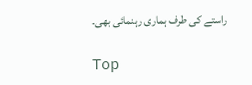راستے کی طرف ہماری رہنمائی بھی۔

Top